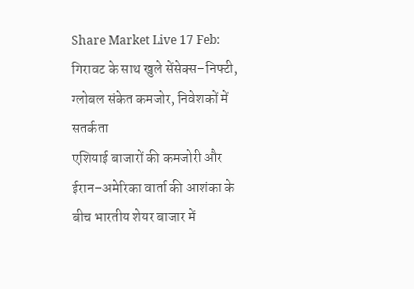Share Market Live 17 Feb: गिरावट के साथ खुले सेंसेक्स–निफ्टी, ग्लोबल संकेत कमजोर, निवेशकों में सतर्कता
एशियाई बाजारों की कमजोरी और ईरान–अमेरिका वार्ता की आशंका के बीच भारतीय शेयर बाजार में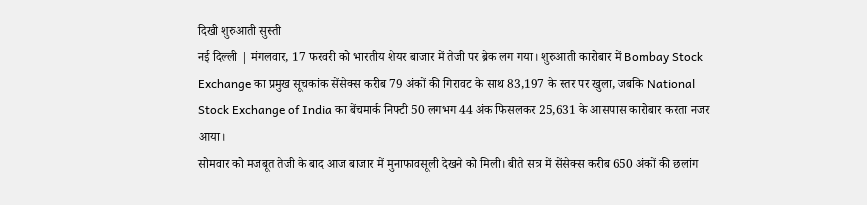दिखी शुरुआती सुस्ती
नई दिल्ली | मंगलवार, 17 फरवरी को भारतीय शेयर बाजार में तेजी पर ब्रेक लग गया। शुरुआती कारोबार में Bombay Stock Exchange का प्रमुख सूचकांक सेंसेक्स करीब 79 अंकों की गिरावट के साथ 83,197 के स्तर पर खुला, जबकि National Stock Exchange of India का बेंचमार्क निफ्टी 50 लगभग 44 अंक फिसलकर 25,631 के आसपास कारोबार करता नजर आया।
सोमवार को मजबूत तेजी के बाद आज बाजार में मुनाफावसूली देखने को मिली। बीते सत्र में सेंसेक्स करीब 650 अंकों की छलांग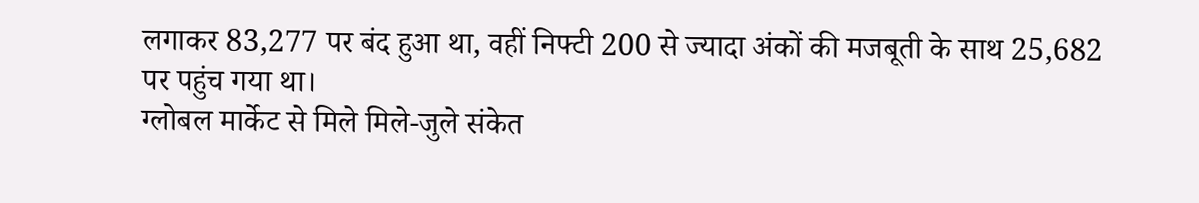लगाकर 83,277 पर बंद हुआ था, वहीं निफ्टी 200 से ज्यादा अंकों की मजबूती के साथ 25,682 पर पहुंच गया था।
ग्लोबल मार्केट से मिले मिले-जुले संकेत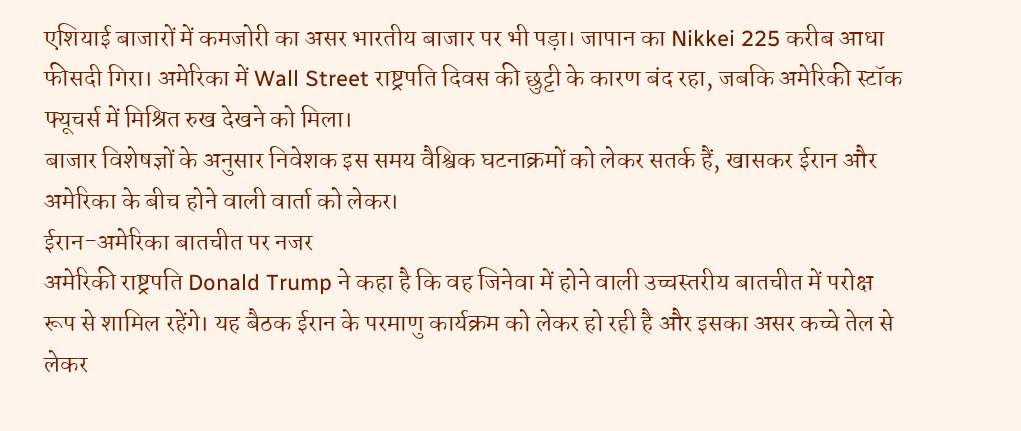एशियाई बाजारों में कमजोरी का असर भारतीय बाजार पर भी पड़ा। जापान का Nikkei 225 करीब आधा फीसदी गिरा। अमेरिका में Wall Street राष्ट्रपति दिवस की छुट्टी के कारण बंद रहा, जबकि अमेरिकी स्टॉक फ्यूचर्स में मिश्रित रुख देखने को मिला।
बाजार विशेषज्ञों के अनुसार निवेशक इस समय वैश्विक घटनाक्रमों को लेकर सतर्क हैं, खासकर ईरान और अमेरिका के बीच होने वाली वार्ता को लेकर।
ईरान-अमेरिका बातचीत पर नजर
अमेरिकी राष्ट्रपति Donald Trump ने कहा है कि वह जिनेवा में होने वाली उच्चस्तरीय बातचीत में परोक्ष रूप से शामिल रहेंगे। यह बैठक ईरान के परमाणु कार्यक्रम को लेकर हो रही है और इसका असर कच्चे तेल से लेकर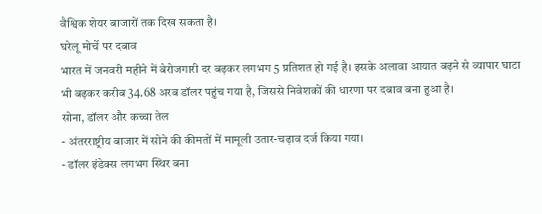वैश्विक शेयर बाजारों तक दिख सकता है।
घरेलू मोर्चे पर दबाव
भारत में जनवरी महीने में बेरोजगारी दर बढ़कर लगभग 5 प्रतिशत हो गई है। इसके अलावा आयात बढ़ने से व्यापार घाटा भी बढ़कर करीब 34.68 अरब डॉलर पहुंच गया है, जिससे निवेशकों की धारणा पर दबाव बना हुआ है।
सोना, डॉलर और कच्चा तेल
- अंतरराष्ट्रीय बाजार में सोने की कीमतों में मामूली उतार-चढ़ाव दर्ज किया गया।
- डॉलर इंडेक्स लगभग स्थिर बना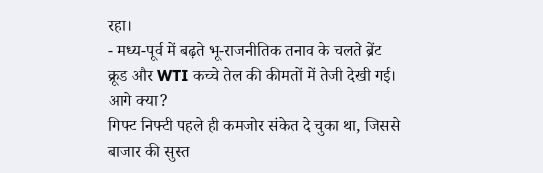रहा।
- मध्य-पूर्व में बढ़ते भू-राजनीतिक तनाव के चलते ब्रेंट क्रूड और WTI कच्चे तेल की कीमतों में तेजी देखी गई।
आगे क्या?
गिफ्ट निफ्टी पहले ही कमजोर संकेत दे चुका था, जिससे बाजार की सुस्त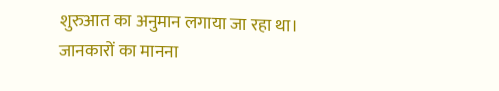शुरुआत का अनुमान लगाया जा रहा था। जानकारों का मानना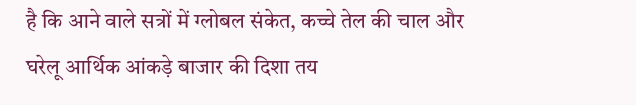है कि आने वाले सत्रों में ग्लोबल संकेत, कच्चे तेल की चाल और घरेलू आर्थिक आंकड़े बाजार की दिशा तय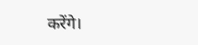करेंगे।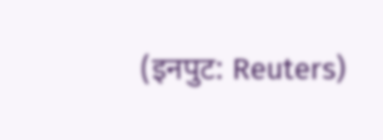(इनपुट: Reuters)